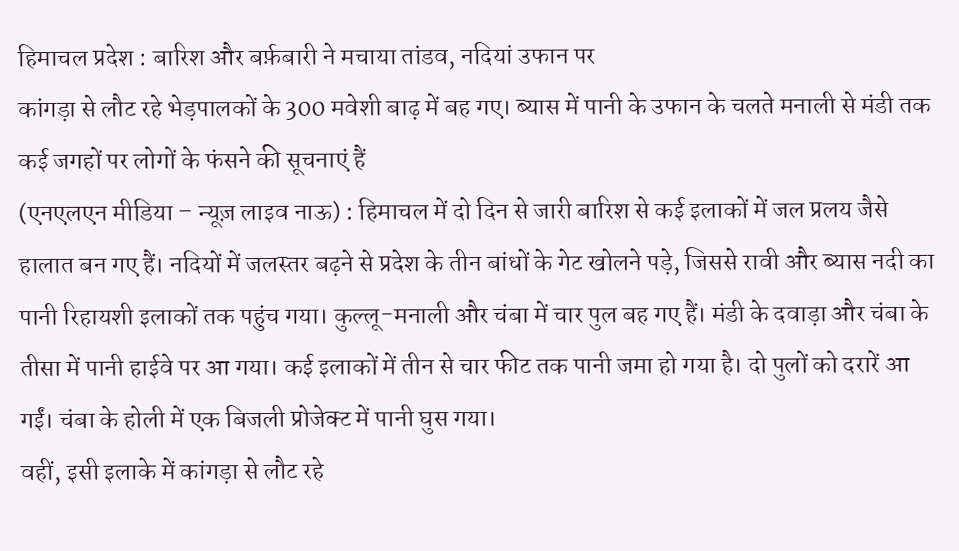हिमाचल प्रदेश : बारिश और बर्फ़बारी ने मचाया तांडव, नदियां उफान पर
कांगड़ा से लौट रहे भेड़पालकों के 300 मवेशी बाढ़ में बह गए। ब्यास में पानी के उफान के चलते मनाली से मंडी तक कई जगहों पर लोगों के फंसने की सूचनाएं हैं
(एनएलएन मीडिया – न्यूज़ लाइव नाऊ) : हिमाचल में दो दिन से जारी बारिश से कई इलाकों में जल प्रलय जैसे हालात बन गए हैं। नदियों में जलस्तर बढ़ने से प्रदेश के तीन बांधों के गेट खोलने पड़े, जिससे रावी और ब्यास नदी का पानी रिहायशी इलाकों तक पहुंच गया। कुल्लू-मनाली और चंबा में चार पुल बह गए हैं। मंडी के दवाड़ा और चंबा के तीसा में पानी हाईवे पर आ गया। कई इलाकों में तीन से चार फीट तक पानी जमा हो गया है। दो पुलों को दरारें आ गईं। चंबा के होली में एक बिजली प्रोजेक्ट में पानी घुस गया।
वहीं, इसी इलाके में कांगड़ा से लौट रहे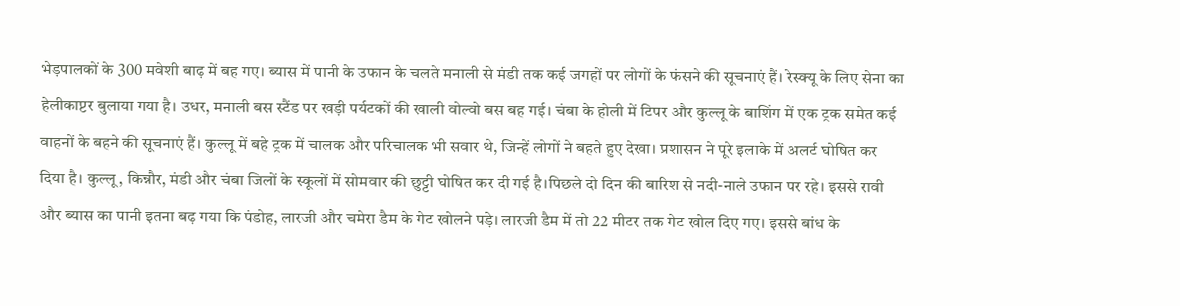भेड़पालकों के 300 मवेशी बाढ़ में बह गए। ब्यास में पानी के उफान के चलते मनाली से मंडी तक कई जगहों पर लोगों के फंसने की सूचनाएं हैं। रेस्क्यू के लिए सेना का हेलीकाप्टर बुलाया गया है। उधर, मनाली बस स्टैंड पर खड़ी पर्यटकों की खाली वोल्वो बस बह गई। चंबा के होली में टिपर और कुल्लू के बाशिंग में एक ट्रक समेत कई वाहनों के बहने की सूचनाएं हैं। कुल्लू में बहे ट्रक में चालक और परिचालक भी सवार थे, जिन्हें लोगों ने बहते हुए देखा। प्रशासन ने पूरे इलाके में अलर्ट घोषित कर दिया है। कुल्लू, किन्नौर, मंडी और चंबा जिलों के स्कूलों में सोमवार की छुट्टी घोषित कर दी गई है।पिछले दो दिन की बारिश से नदी-नाले उफान पर रहे। इससे रावी और ब्यास का पानी इतना बढ़ गया कि पंडोह, लारजी और चमेरा डैम के गेट खोलने पड़े। लारजी डैम में तो 22 मीटर तक गेट खोल दिए गए। इससे बांध के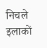निचले इलाकों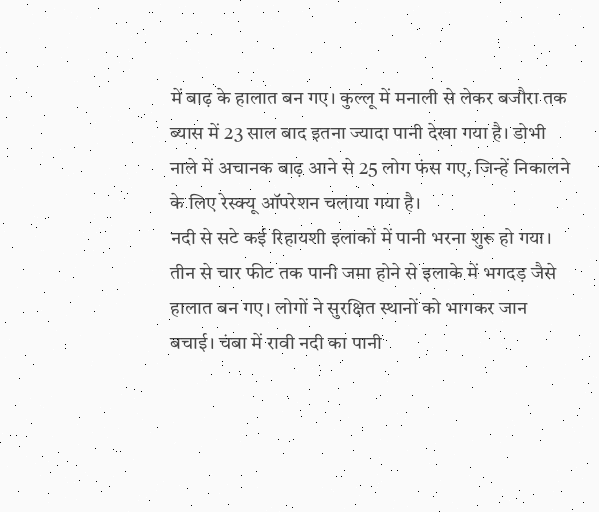में बाढ़ के हालात बन गए। कुल्लू में मनाली से लेकर बजौरा तक ब्यास में 23 साल बाद इतना ज्यादा पानी देखा गया है। डोभी नाले में अचानक बाढ़ आने से 25 लोग फंस गए, जिन्हें निकालने के लिए रेस्क्यू ऑपरेशन चलाया गया है।
नदी से सटे कई रिहायशी इलाकों में पानी भरना शुरू हो गया। तीन से चार फीट तक पानी जमा होने से इलाके में भगदड़ जैसे हालात बन गए। लोगों ने सुरक्षित स्थानों को भागकर जान बचाई। चंबा में रावी नदी का पानी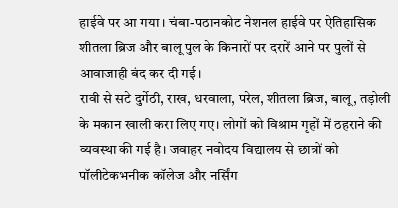हाईवे पर आ गया। चंबा-पठानकोट नेशनल हाईवे पर ऐतिहासिक शीतला ब्रिज और बालू पुल के किनारों पर दरारें आने पर पुलों से आवाजाही बंद कर दी गई।
रावी से सटे दुर्गेठी, राख, धरवाला, परेल, शीतला ब्रिज, बालू, तड़ोली के मकान खाली करा लिए गए। लोगों को विश्राम गृहों में ठहराने की व्यवस्था की गई है। जवाहर नवोदय विद्यालय से छात्रों को पॉलीटेकभनीक कॉलेज और नर्सिंग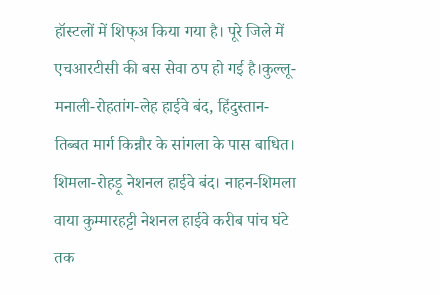हॉस्टलों में शिफ्अ किया गया है। पूरे जिले में एचआरटीसी की बस सेवा ठप हो गई है।कुल्लू-मनाली-रोहतांग-लेह हाईवे बंद, हिंदुस्तान-तिब्बत मार्ग किन्नौर के सांगला के पास बाधित। शिमला-रोहड़ू नेशनल हाईवे बंद। नाहन-शिमला वाया कुम्मारहट्टी नेशनल हाईवे करीब पांच घंटे तक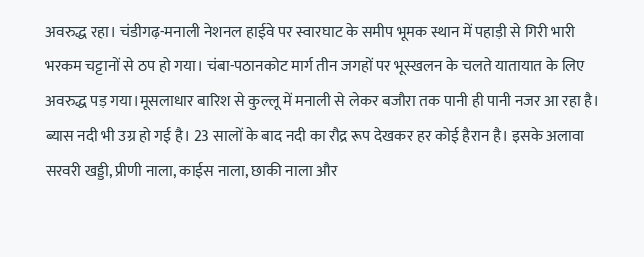अवरुद्ध रहा। चंडीगढ़-मनाली नेशनल हाईवे पर स्वारघाट के समीप भूमक स्थान में पहाड़ी से गिरी भारी भरकम चट्टानों से ठप हो गया। चंबा-पठानकोट मार्ग तीन जगहों पर भूस्खलन के चलते यातायात के लिए अवरुद्ध पड़ गया।मूसलाधार बारिश से कुल्लू में मनाली से लेकर बजौरा तक पानी ही पानी नजर आ रहा है। ब्यास नदी भी उग्र हो गई है। 23 सालों के बाद नदी का रौद्र रूप देखकर हर कोई हैरान है। इसके अलावा सरवरी खड्डी, प्रीणी नाला, काईस नाला, छाकी नाला और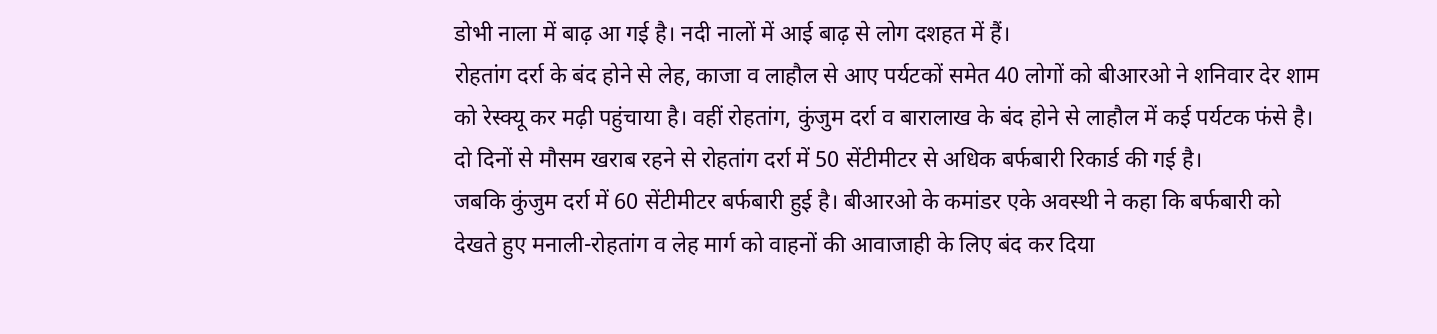डोभी नाला में बाढ़ आ गई है। नदी नालों में आई बाढ़ से लोग दशहत में हैं।
रोहतांग दर्रा के बंद होने से लेह, काजा व लाहौल से आए पर्यटकों समेत 40 लोगों को बीआरओ ने शनिवार देर शाम को रेस्क्यू कर मढ़ी पहुंचाया है। वहीं रोहतांग, कुंजुम दर्रा व बारालाख के बंद होने से लाहौल में कई पर्यटक फंसे है। दो दिनों से मौसम खराब रहने से रोहतांग दर्रा में 50 सेंटीमीटर से अधिक बर्फबारी रिकार्ड की गई है।
जबकि कुंजुम दर्रा में 60 सेंटीमीटर बर्फबारी हुई है। बीआरओ के कमांडर एके अवस्थी ने कहा कि बर्फबारी को देखते हुए मनाली-रोहतांग व लेह मार्ग को वाहनों की आवाजाही के लिए बंद कर दिया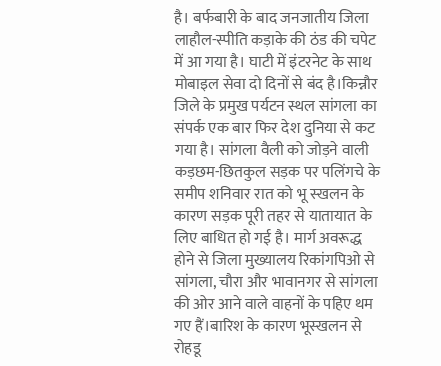है। बर्फबारी के बाद जनजातीय जिला लाहौल-स्पीति कड़ाके की ठंड की चपेट में आ गया है। घाटी में इंटरनेट के साथ मोबाइल सेवा दो दिनों से बंद है।किन्नौर जिले के प्रमुख पर्यटन स्थल सांगला का संपर्क एक बार फिर देश दुनिया से कट गया है। सांगला वैली को जोड़ने वाली कड़छम-छितकुल सड़क पर पलिंगचे के समीप शनिवार रात को भू स्खलन के कारण सड़क पूरी तहर से यातायात के लिए बाधित हो गई है। मार्ग अवरूद्ध होने से जिला मुख्यालय रिकांगपिओ से सांगला, चौरा और भावानगर से सांगला की ओर आने वाले वाहनों के पहिए थम गए हैं।बारिश के कारण भूस्खलन से रोहडू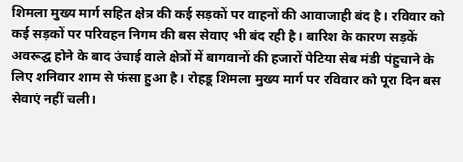शिमला मुख्य मार्ग सहित क्षेत्र की कई सड़कों पर वाहनों की आवाजाही बंद है। रविवार को कई सड़कों पर परिवहन निगम की बस सेवाए भी बंद रही है। बारिश के कारण सड़कें अवरूद्घ होने के बाद उंचाई वाले क्षेत्रों में बागवानों की हजारों पेटिया सेब मंडी पंहुचाने के लिए शनिवार शाम से फंसा हुआ है। रोहडू शिमला मुख्य मार्ग पर रविवार को पूरा दिन बस सेवाएं नहीं चली।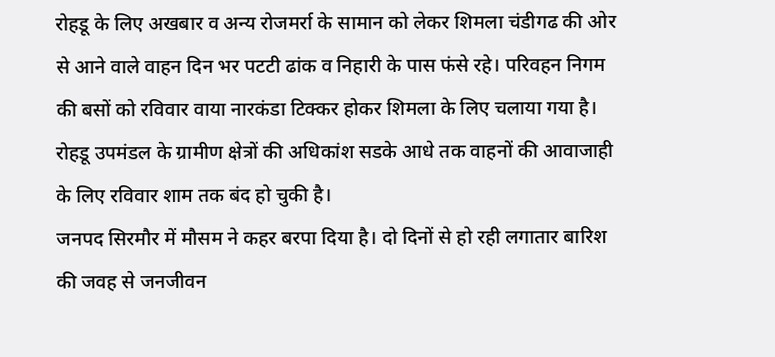रोहडू के लिए अखबार व अन्य रोजमर्रा के सामान को लेकर शिमला चंडीगढ की ओर से आने वाले वाहन दिन भर पटटी ढांक व निहारी के पास फंसे रहे। परिवहन निगम की बसों को रविवार वाया नारकंडा टिक्कर होकर शिमला के लिए चलाया गया है। रोहडू उपमंडल के ग्रामीण क्षेत्रों की अधिकांश सडके आधे तक वाहनों की आवाजाही के लिए रविवार शाम तक बंद हो चुकी है।
जनपद सिरमौर में मौसम ने कहर बरपा दिया है। दो दिनों से हो रही लगातार बारिश की जवह से जनजीवन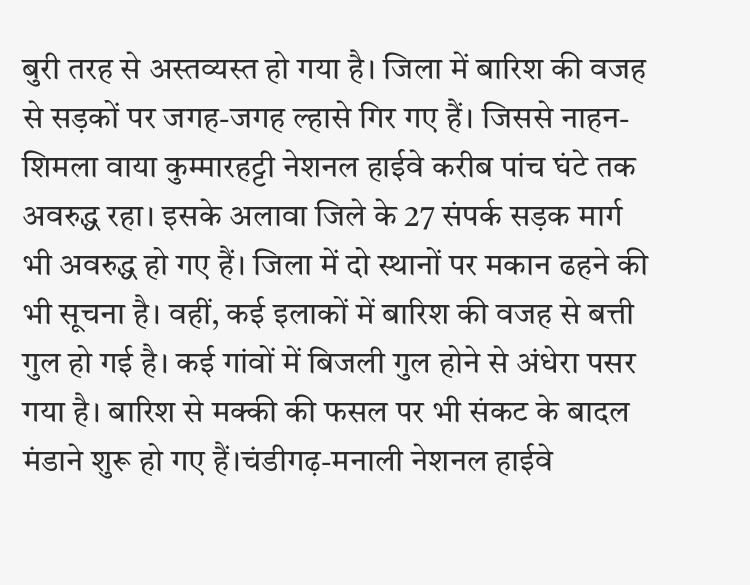बुरी तरह से अस्तव्यस्त हो गया है। जिला में बारिश की वजह से सड़कों पर जगह-जगह ल्हासे गिर गए हैं। जिससे नाहन-शिमला वाया कुम्मारहट्टी नेशनल हाईवे करीब पांच घंटे तक अवरुद्ध रहा। इसके अलावा जिले के 27 संपर्क सड़क मार्ग भी अवरुद्ध हो गए हैं। जिला में दो स्थानों पर मकान ढहने की भी सूचना है। वहीं, कई इलाकों में बारिश की वजह से बत्ती गुल हो गई है। कई गांवों में बिजली गुल होने से अंधेरा पसर गया है। बारिश से मक्की की फसल पर भी संकट के बादल मंडाने शुरू हो गए हैं।चंडीगढ़-मनाली नेशनल हाईवे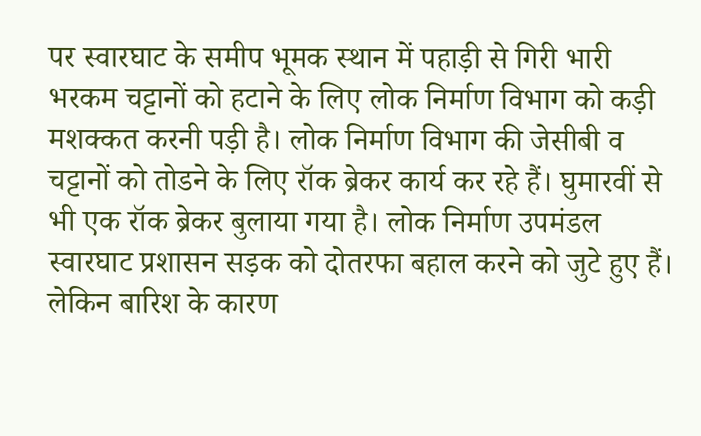पर स्वारघाट के समीप भूमक स्थान में पहाड़ी से गिरी भारी भरकम चट्टानों को हटाने के लिए लोक निर्माण विभाग को कड़ी मशक्कत करनी पड़ी है। लोक निर्माण विभाग की जेसीबी व चट्टानों को तोडने के लिए रॉक ब्रेकर कार्य कर रहे हैं। घुमारवीं से भी एक रॉक ब्रेकर बुलाया गया है। लोक निर्माण उपमंडल स्वारघाट प्रशासन सड़क को दोतरफा बहाल करने को जुटे हुए हैं। लेकिन बारिश के कारण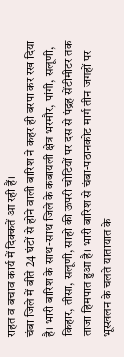राहत व बचाव कार्य में दिक्कतें आ रही हैं।
चंबा जिले में बीते 24 घंटों से होने वाली बारिश ने कहर ही बरपा कर रख दिया है। भारी बारिश के साथ-साथ जिले के कबायली क्षेत्र भरमौर, पांगी, सलूणी, किहार, तीसा, सलूणी, साहो की ऊपरी चोटियों पर दस से पंद्रह सेंटीमीटर तक ताजा हिमपात हुआ है। भारी बारिश से चंबा-पठानकोट मार्ग तीन जगहों पर भूस्खलन के चलते यातायात के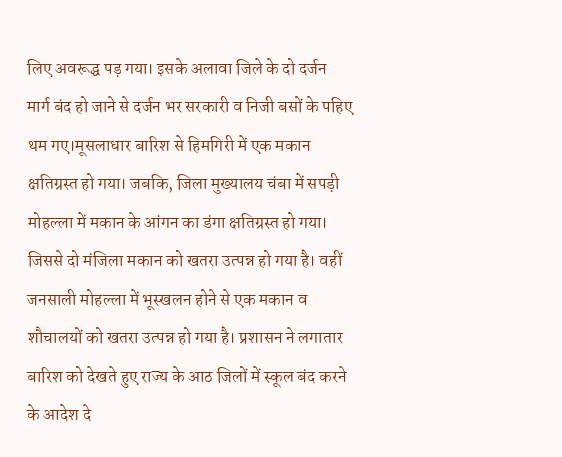लिए अवरूद्घ पड़ गया। इसके अलावा जिले के दो दर्जन मार्ग बंद हो जाने से दर्जन भर सरकारी व निजी बसों के पहिए थम गए।मूसलाधार बारिश से हिमगिरी में एक मकान क्षतिग्रस्त हो गया। जबकि, जिला मुख्यालय चंबा में सपड़ी मोहल्ला में मकान के आंगन का डंगा क्षतिग्रस्त हो गया। जिससे दो मंजिला मकान को खतरा उत्पन्न हो गया है। वहीं जनसाली मोहल्ला में भूस्खलन होने से एक मकान व शौचालयों को खतरा उत्पन्न हो गया है। प्रशासन ने लगातार बारिश को देखते हुए राज्य के आठ जिलों में स्कूल बंद करने के आदेश दे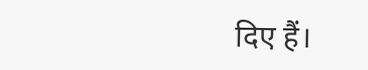दिए हैं।